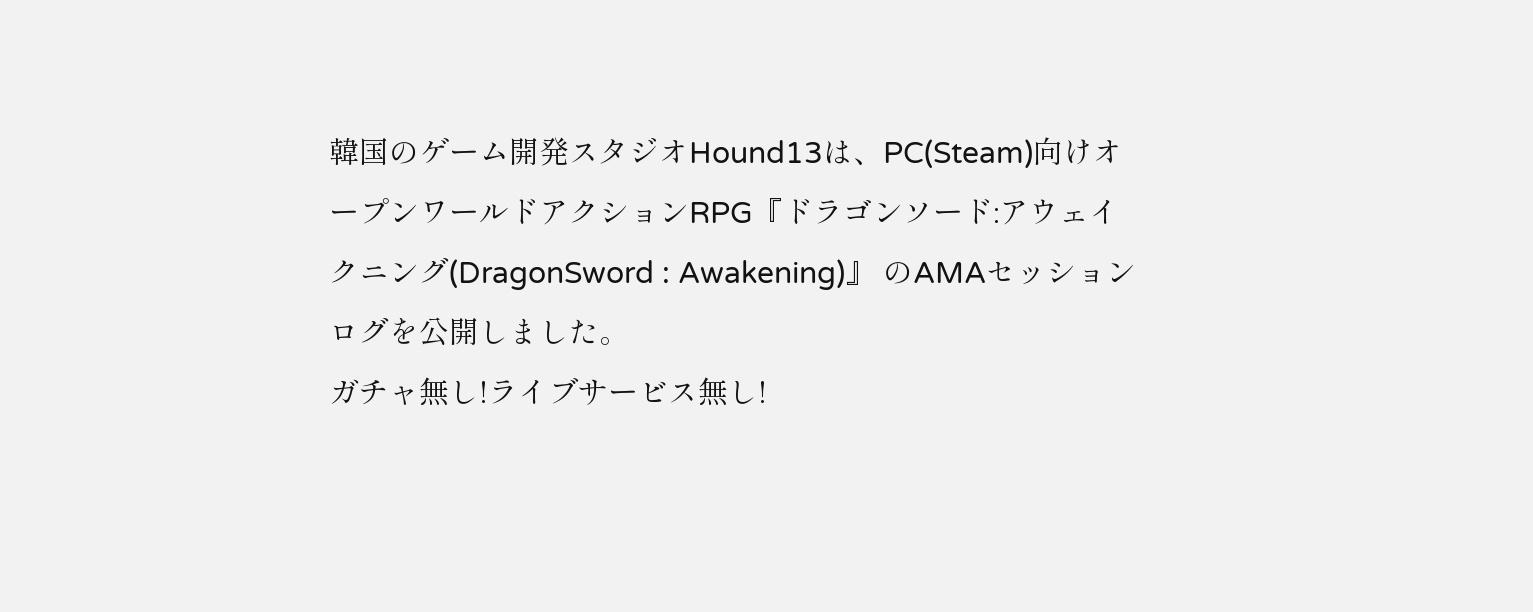韓国のゲーム開発スタジオHound13は、PC(Steam)向けオープンワールドアクションRPG『ドラゴンソード:アウェイクニング(DragonSword : Awakening)』 のAMAセッションログを公開しました。
ガチャ無し!ライブサービス無し!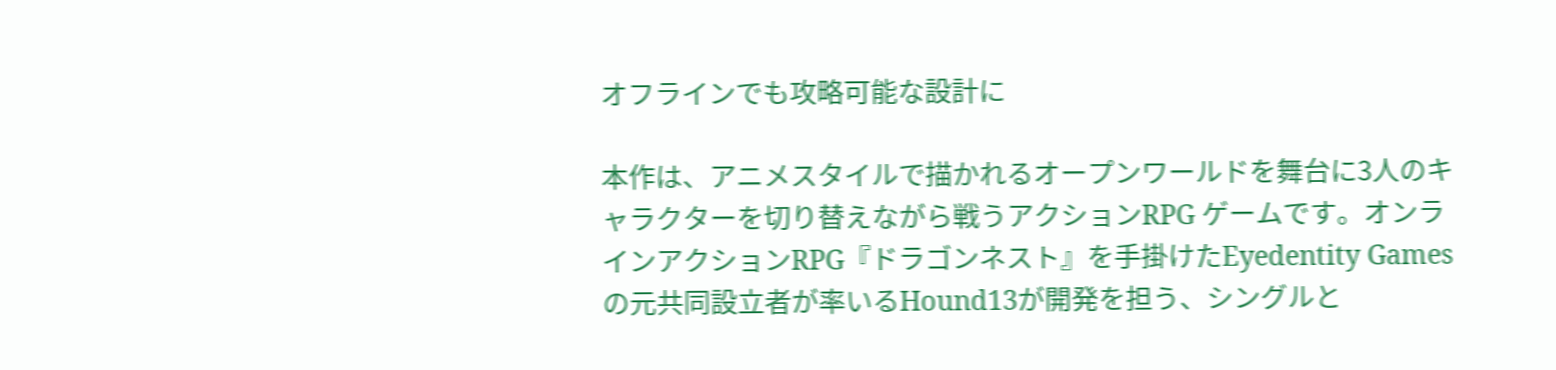オフラインでも攻略可能な設計に

本作は、アニメスタイルで描かれるオープンワールドを舞台に3人のキャラクターを切り替えながら戦うアクションRPG ゲームです。オンラインアクションRPG『ドラゴンネスト』を手掛けたEyedentity Gamesの元共同設立者が率いるHound13が開発を担う、シングルと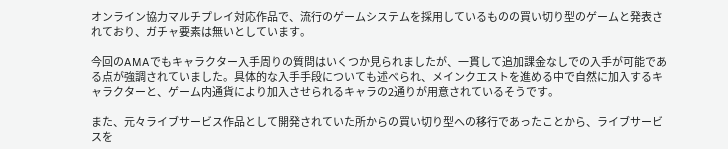オンライン協力マルチプレイ対応作品で、流行のゲームシステムを採用しているものの買い切り型のゲームと発表されており、ガチャ要素は無いとしています。

今回のAMAでもキャラクター入手周りの質問はいくつか見られましたが、一貫して追加課金なしでの入手が可能である点が強調されていました。具体的な入手手段についても述べられ、メインクエストを進める中で自然に加入するキャラクターと、ゲーム内通貨により加入させられるキャラの2通りが用意されているそうです。

また、元々ライブサービス作品として開発されていた所からの買い切り型への移行であったことから、ライブサービスを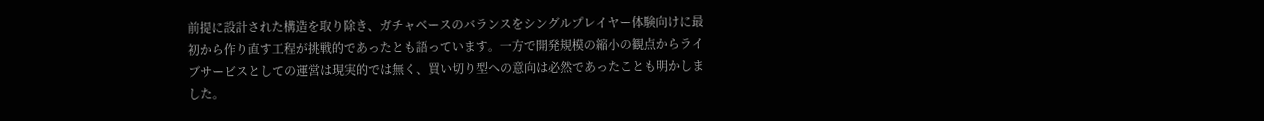前提に設計された構造を取り除き、ガチャベースのバランスをシングルプレイヤー体験向けに最初から作り直す工程が挑戦的であったとも語っています。一方で開発規模の縮小の観点からライブサービスとしての運営は現実的では無く、買い切り型への意向は必然であったことも明かしました。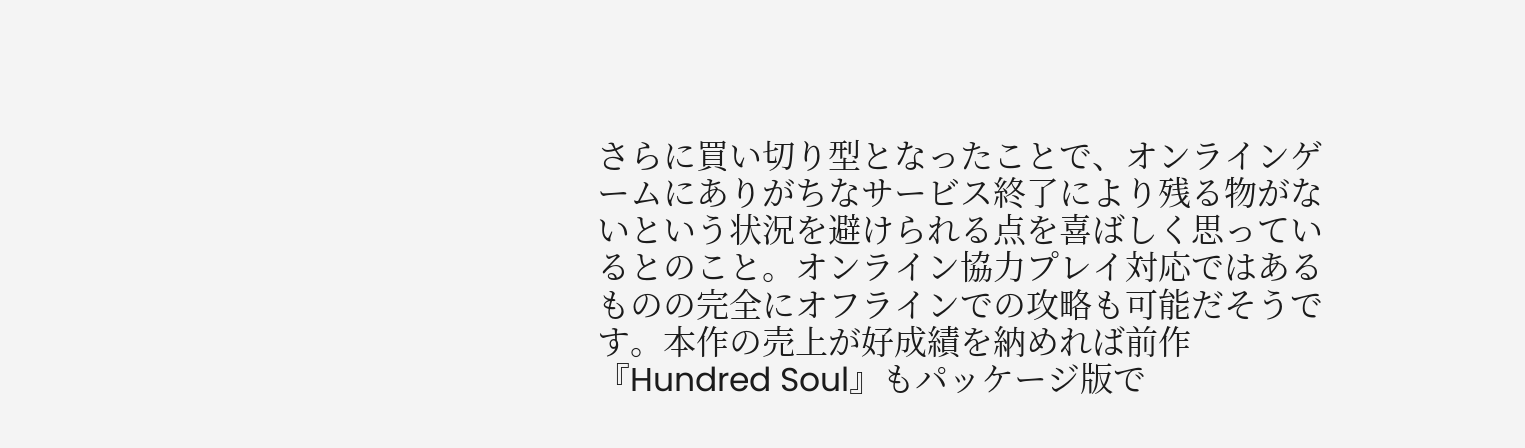さらに買い切り型となったことで、オンラインゲームにありがちなサービス終了により残る物がないという状況を避けられる点を喜ばしく思っているとのこと。オンライン協力プレイ対応ではあるものの完全にオフラインでの攻略も可能だそうです。本作の売上が好成績を納めれば前作『Hundred Soul』もパッケージ版で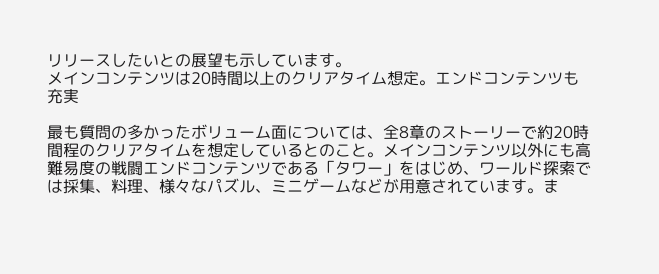リリースしたいとの展望も示しています。
メインコンテンツは20時間以上のクリアタイム想定。エンドコンテンツも充実

最も質問の多かったボリューム面については、全8章のストーリーで約20時間程のクリアタイムを想定しているとのこと。メインコンテンツ以外にも高難易度の戦闘エンドコンテンツである「タワー」をはじめ、ワールド探索では採集、料理、様々なパズル、ミニゲームなどが用意されています。ま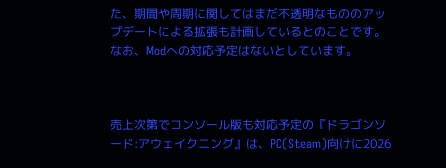た、期間や周期に関してはまだ不透明なもののアップデートによる拡張も計画しているとのことです。なお、Modへの対応予定はないとしています。



売上次第でコンソール版も対応予定の『ドラゴンソード:アウェイクニング』は、PC(Steam)向けに2026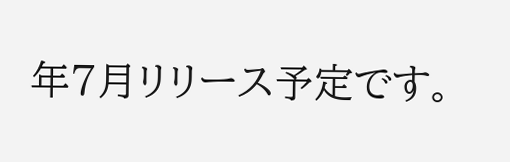年7月リリース予定です。